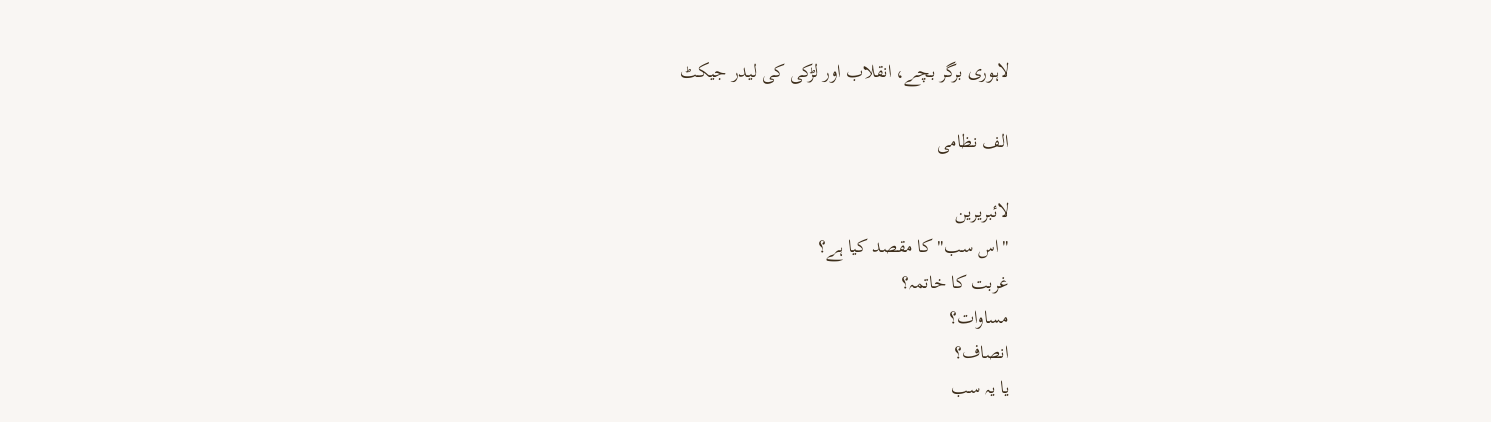لاہوری برگر بچے، انقلاب اور لڑکی کی لیدر جیکٹ

الف نظامی

لائبریرین
"اس سب" کا مقصد کیا ہے؟
غربت کا خاتمہ؟
مساوات؟
انصاف؟
یا یہ سب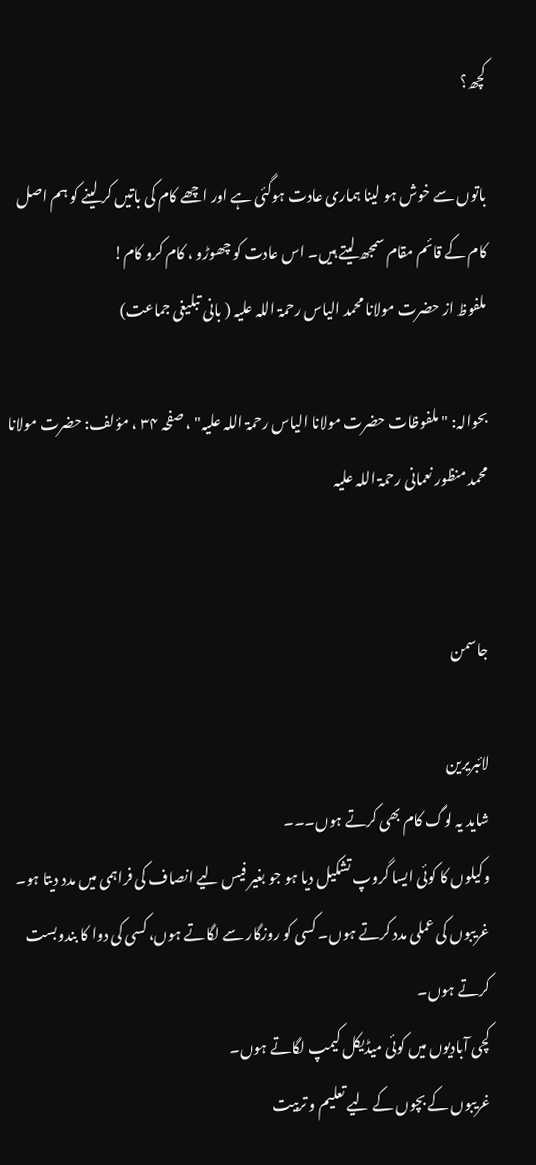کچھ؟

باتوں سے خوش ہو لینا ہماری عادت ہوگئی ہے اور اچھے کام کی باتیں کر لینے کو ہم اصل کام کے قائم مقام سمجھ لیتے ہیں۔ اس عادت کو چھوڑو ، کام کرو کام!
ملفوظ از حضرت مولانا محمد الیاس رحمۃ اللہ علیہ ( بانی تبلیغی جماعت)

بحوالہ: "ملفوظات حضرت مولانا الیاس رحمۃ اللہ علیہ" ، صفحہ ۳۴ ، مؤلف: حضرت مولانا محمد منظور نعمانی رحمۃ اللہ علیہ


جاسمن

لائبریرین
شاید یہ لوگ کام بھی کرتے ہوں۔۔۔
وکیلوں کا کوئی ایسا گروپ تشکیل دیا ہو جو بغیر فیس لیے انصاف کی فراہمی میں مدد دیتا ہو۔
غریبوں کی عملی مدد کرتے ہوں۔ کسی کو روزگار سے لگاتے ہوں، کسی کی دوا کا بندوبست کرتے ہوں۔
کچی آبادیوں میں کوئی میڈیکل کیمپ لگاتے ہوں۔
غریبوں کے بچوں کے لیے تعلیم و تربیت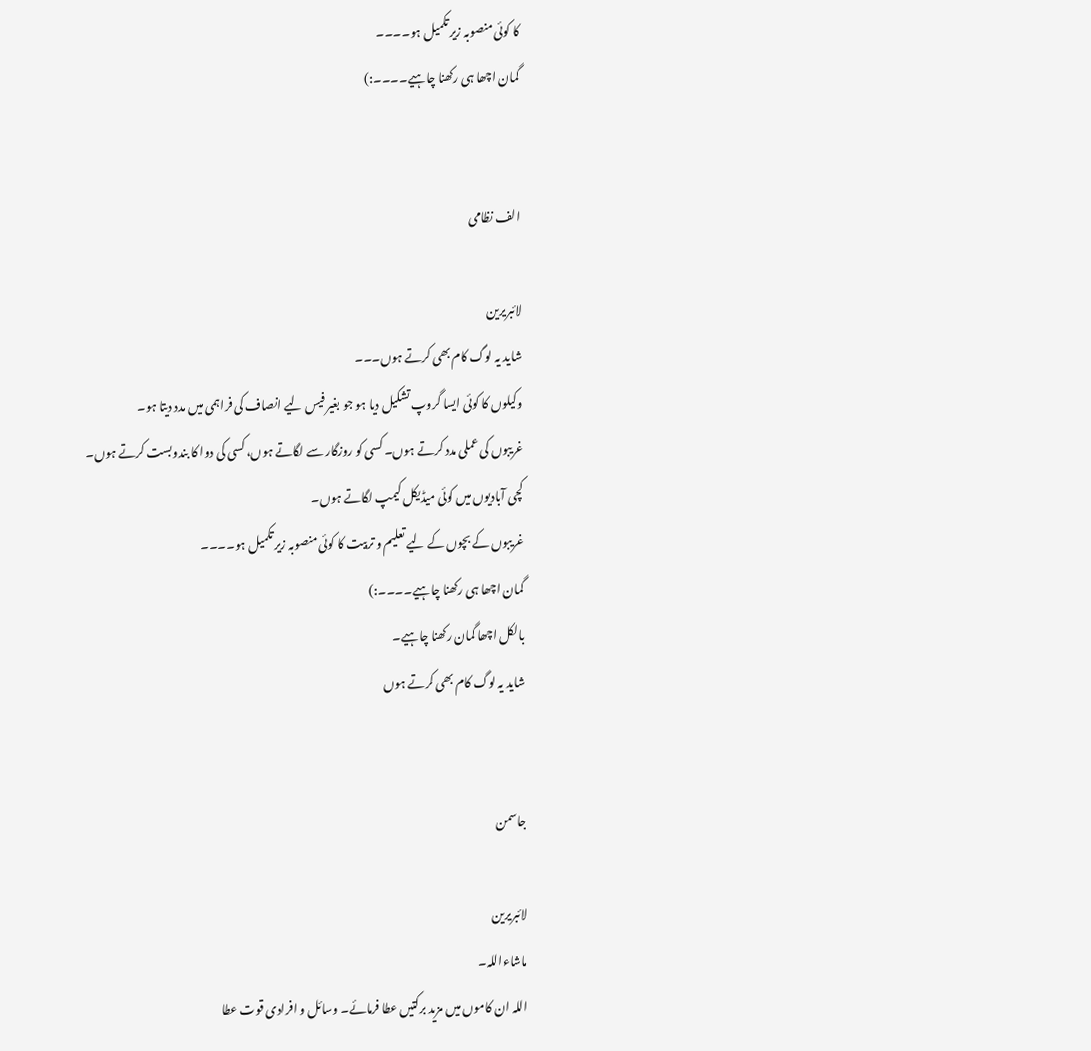کا کوئی منصوبہ زیر تکمیل ہو۔۔۔۔
گمان اچھا ہی رکھنا چاہیے۔۔۔۔:)


الف نظامی

لائبریرین
شاید یہ لوگ کام بھی کرتے ہوں۔۔۔
وکیلوں کا کوئی ایسا گروپ تشکیل دیا ہو جو بغیر فیس لیے انصاف کی فراہمی میں مدد دیتا ہو۔
غریبوں کی عملی مدد کرتے ہوں۔ کسی کو روزگار سے لگاتے ہوں، کسی کی دوا کا بندوبست کرتے ہوں۔
کچی آبادیوں میں کوئی میڈیکل کیمپ لگاتے ہوں۔
غریبوں کے بچوں کے لیے تعلیم و تربیت کا کوئی منصوبہ زیر تکمیل ہو۔۔۔۔
گمان اچھا ہی رکھنا چاہیے۔۔۔۔:)
بالکل اچھا گمان رکھنا چاہیے۔
شاید یہ لوگ کام بھی کرتے ہوں


جاسمن

لائبریرین
ماشاءاللہ۔
اللہ ان کاموں میں مزید برکتیں عطا فرمائے۔ وسائل و افرادی قوت عطا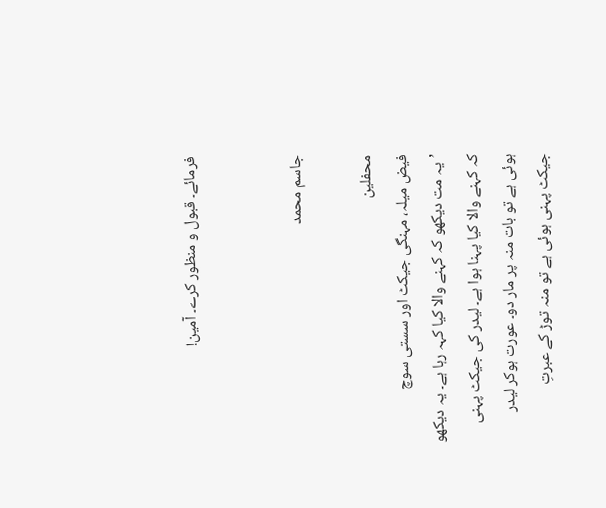فرمائے۔ قبول و منظور کرے۔ آمین!


جاسم محمد

محفلین
فیض میلہ، مہنگی جیکٹ اور سستی سوچ
’یہ مت دیکھو کہ کہنے والا کیا کہہ رہا ہے۔ یہ دیکھو کہ کہنے والا کیا پہنا ہوا ہے۔ لیدر کی جیکٹ پہنی ہوئی ہے تو بات منہ پر مار دو۔ عورت ہوکر لیدر جیکٹ پہنی ہوئی ہے تو منہ توڑ کے عبرتِ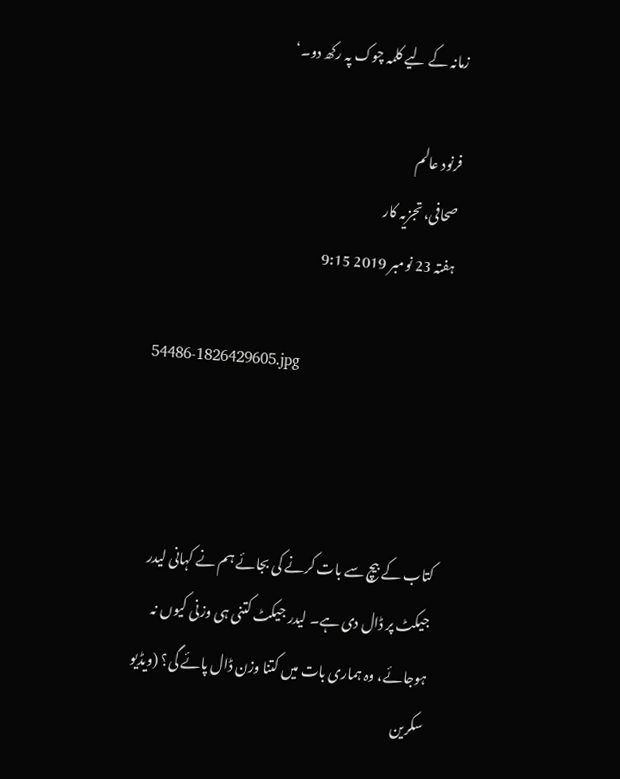زمانہ کے لیے کلمہ چوک پہ رکھ دو۔‘

فرنود عالم
صحافی، تجزیہ کار
ہفتہ 23 نومبر 2019 9:15

54486-1826429605.jpg



کتاب کے بیچ سے بات کرنے کی بجائے ہم نے کہانی لیدر جیکٹ پر ڈال دی ہے۔ لیدر جیکٹ کتنی ہی وزنی کیوں نہ ہوجائے، وہ ہماری بات میں کتنا وزن ڈال پائے گی؟ (ویڈیو سکرین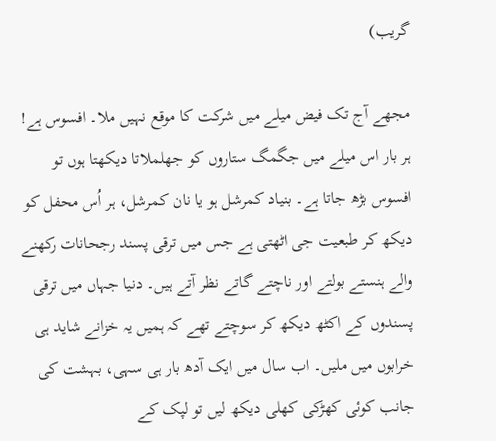گریب)

مجھے آج تک فیض میلے میں شرکت کا موقع نہیں ملا۔ افسوس ہے! ہر بار اس میلے میں جگمگ ستاروں کو جھلملاتا دیکھتا ہوں تو افسوس بڑھ جاتا ہے۔ بنیاد کمرشل ہو یا نان کمرشل، ہر اُس محفل کو دیکھ کر طبعیت جی اٹھتی ہے جس میں ترقی پسند رجحانات رکھنے والے ہنستے بولتے اور ناچتے گاتے نظر آتے ہیں۔ دنیا جہاں میں ترقی پسندوں کے اکٹھ دیکھ کر سوچتے تھے کہ ہمیں یہ خزانے شاید ہی خرابوں میں ملیں۔ اب سال میں ایک آدھ بار ہی سہی، بہشت کی جانب کوئی کھڑکی کھلی دیکھ لیں تو لپک کے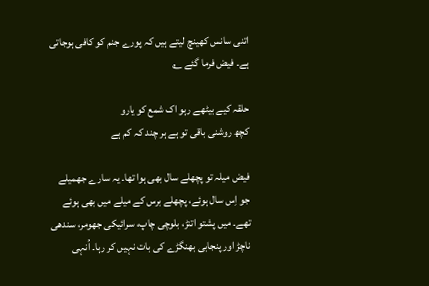اتنی سانس کھینچ لیتے ہیں کہ پورے جنم کو کافی ہوجاتی ہے۔ فیض فرما گئے ؎

حلقہ کیے بیٹھے رہو اک شمع کو یارو
کچھ روشنی باقی تو ہے ہر چند کہ کم ہے

فیض میلہ تو پچھلے سال بھی ہوا تھا۔ یہ سارے جھمیلے جو اِس سال ہوئے، پچھلے برس کے میلے میں بھی ہوئے تھے۔ میں پشتو اتنڑ، بلوچی چاپ، سرائیکی جھومر، سندھی ناچڑ اور پنجابی بھنگڑے کی بات نہیں کر رہا۔ اُنہی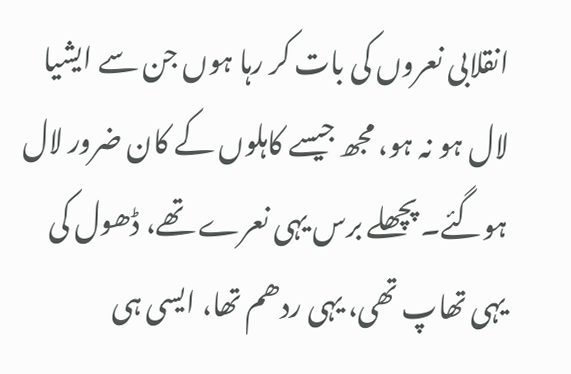انقلابی نعروں کی بات کر رہا ہوں جن سے ایشیا لال ہو نہ ہو، مجھ جیسے کاہلوں کے کان ضرور لال ہوگئے۔ پچھلے برس یہی نعرے تھے، ڈھول کی یہی تھاپ تھی، یہی ردھم تھا، ایسی ہی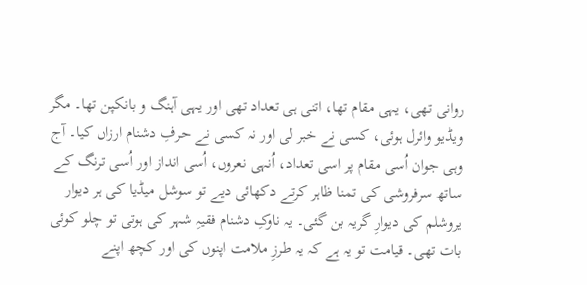روانی تھی، یہی مقام تھا، اتنی ہی تعداد تھی اور یہی آہنگ و بانکپن تھا۔ مگر ویڈیو وائرل ہوئی، کسی نے خبر لی اور نہ کسی نے حرفِ دشنام ارزاں کیا۔ آج وہی جوان اُسی مقام پر اسی تعداد، اُنہی نعروں، اُسی انداز اور اُسی ترنگ کے ساتھ سرفروشی کی تمنا ظاہر کرتے دکھائی دیے تو سوشل میڈیا کی ہر دیوار یروشلم کی دیوارِ گریہ بن گئی۔ یہ ناوکِ دشنام فقیہِ شہر کی ہوتی تو چلو کوئی بات تھی۔ قیامت تو یہ ہے کہ یہ طرزِ ملامت اپنوں کی اور کچھ اپنے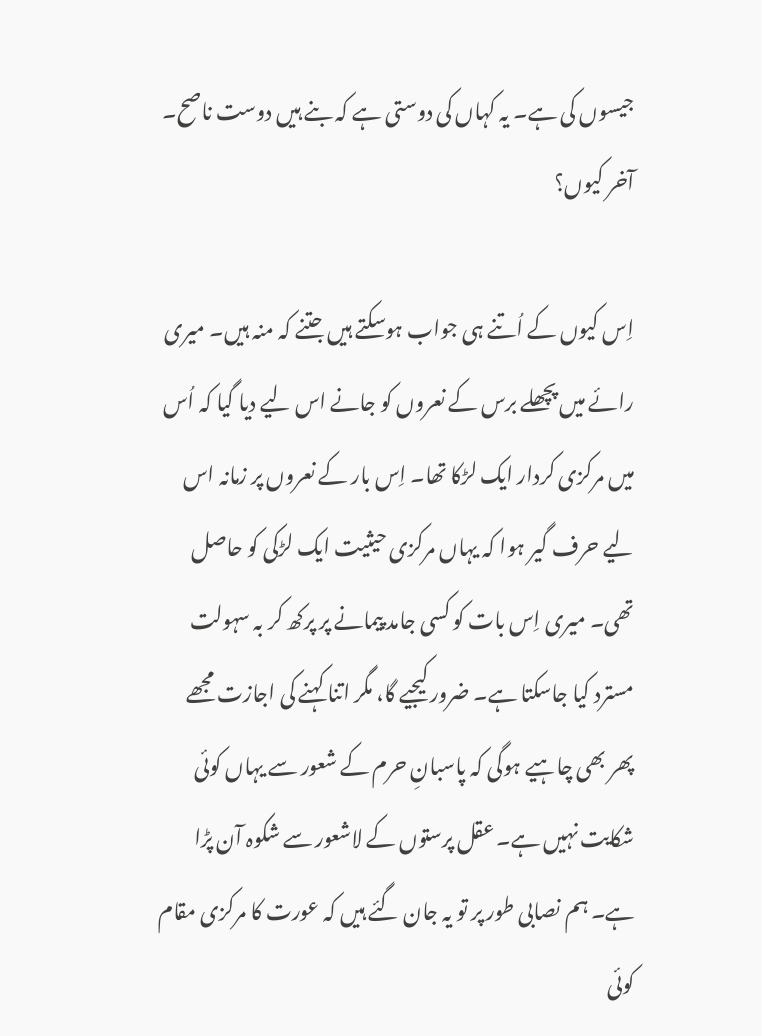جیسوں کی ہے۔ یہ کہاں کی دوستی ہے کہ بنے ہیں دوست ناصح۔ آخر کیوں؟

اِس کیوں کے اُتنے ہی جواب ہوسکتے ہیں جتنے کہ منہ ہیں۔ میری رائے میں پچھلے برس کے نعروں کو جانے اس لیے دیا گیا کہ اُس میں مرکزی کردار ایک لڑکا تھا۔ اِس بار کے نعروں پر زمانہ اس لیے حرف گیر ہوا کہ یہاں مرکزی حیثیت ایک لڑکی کو حاصل تھی۔ میری اِس بات کو کسی جامد پیمانے پر پرکھ کر بہ سہولت مسترد کیا جاسکتا ہے۔ ضرور کیجیے گا، مگر اتنا کہنے کی اجازت مجھے پھر بھی چاہیے ہوگی کہ پاسبانِ حرم کے شعور سے یہاں کوئی شکایت نہیں ہے۔ عقل پرستوں کے لاشعور سے شکوہ آن پڑا ہے۔ ہم نصابی طور پر تو یہ جان گئے ہیں کہ عورت کا مرکزی مقام کوئی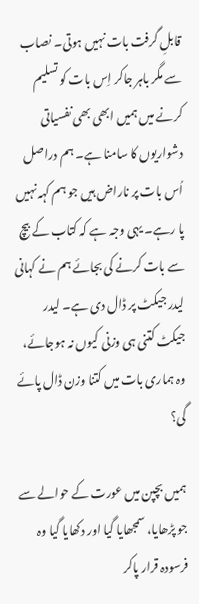قابلِ گرفت بات نہیں ہوتی۔ نصاب سے مگر باہر جاکر اِس بات کو تسلیم کرنے میں ہمیں ابھی بھی نفسیاتی دشواریوں کا سامنا ہے۔ ہم دراصل اُس بات پر ناراض ہیں جو ہم کہہ نہیں پا رہے۔ یہی وجہ ہے کہ کتاب کے بیچ سے بات کرنے کی بجائے ہم نے کہانی لیدر جیکٹ پر ڈال دی ہے۔ لیدر جیکٹ کتنی ہی وزنی کیوں نہ ہوجائے، وہ ہماری بات میں کتنا وزن ڈال پائے گی؟

ہمیں بچپن میں عورت کے حوالے سے جو پڑھایا، سمجھایا گیا اور دکھایا گیا وہ فرسودہ قرار پاکر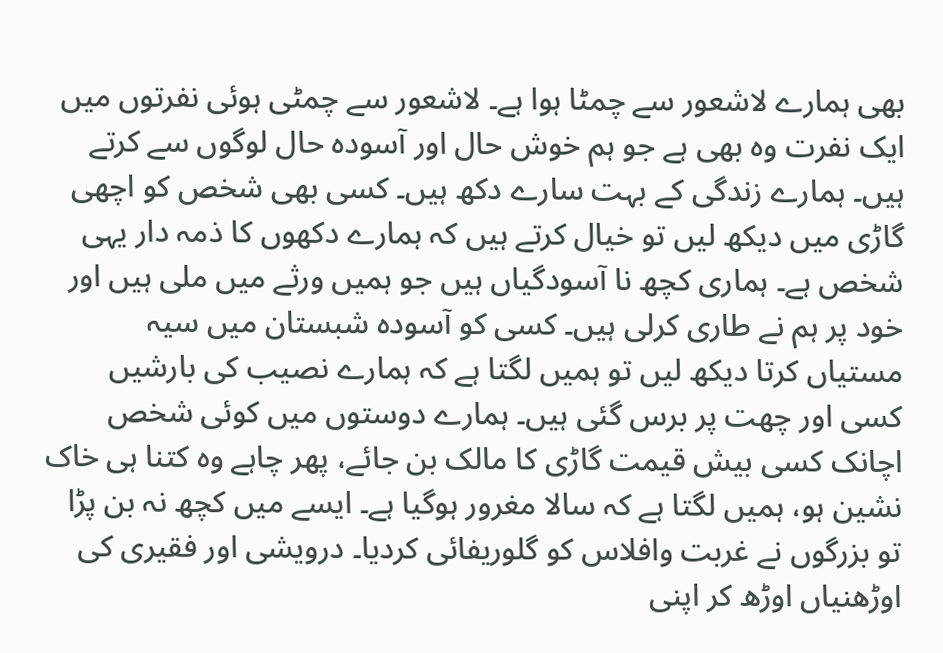بھی ہمارے لاشعور سے چمٹا ہوا ہے۔ لاشعور سے چمٹی ہوئی نفرتوں میں ایک نفرت وہ بھی ہے جو ہم خوش حال اور آسودہ حال لوگوں سے کرتے ہیں۔ ہمارے زندگی کے بہت سارے دکھ ہیں۔ کسی بھی شخص کو اچھی گاڑی میں دیکھ لیں تو خیال کرتے ہیں کہ ہمارے دکھوں کا ذمہ دار یہی شخص ہے۔ ہماری کچھ نا آسودگیاں ہیں جو ہمیں ورثے میں ملی ہیں اور خود پر ہم نے طاری کرلی ہیں۔ کسی کو آسودہ شبستان میں سیہ مستیاں کرتا دیکھ لیں تو ہمیں لگتا ہے کہ ہمارے نصیب کی بارشیں کسی اور چھت پر برس گئی ہیں۔ ہمارے دوستوں میں کوئی شخص اچانک کسی بیش قیمت گاڑی کا مالک بن جائے، پھر چاہے وہ کتنا ہی خاک نشین ہو، ہمیں لگتا ہے کہ سالا مغرور ہوگیا ہے۔ ایسے میں کچھ نہ بن پڑا تو بزرگوں نے غربت وافلاس کو گلوریفائی کردیا۔ درویشی اور فقیری کی اوڑھنیاں اوڑھ کر اپنی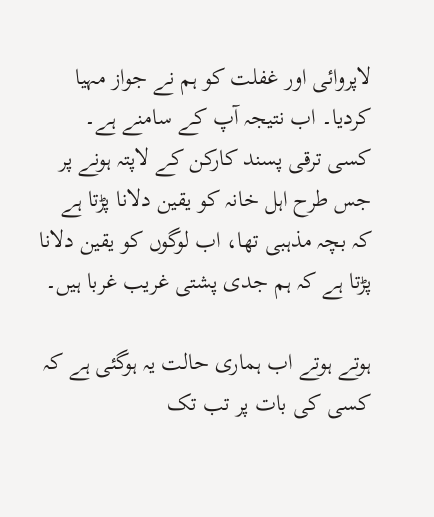لاپروائی اور غفلت کو ہم نے جواز مہیا کردیا۔ اب نتیجہ آپ کے سامنے ہے۔ کسی ترقی پسند کارکن کے لاپتہ ہونے پر جس طرح اہل خانہ کو یقین دلانا پڑتا ہے کہ بچہ مذہبی تھا، اب لوگوں کو یقین دلانا پڑتا ہے کہ ہم جدی پشتی غریب غربا ہیں۔

ہوتے ہوتے اب ہماری حالت یہ ہوگئی ہے کہ کسی کی بات پر تب تک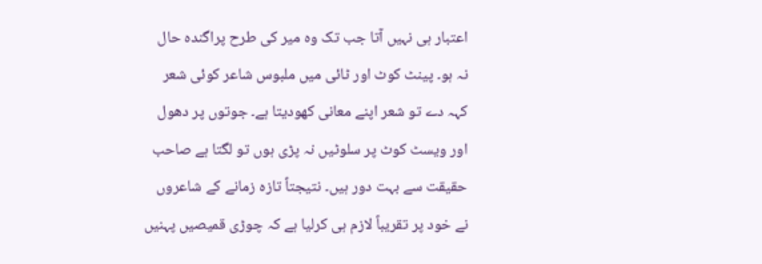اعتبار ہی نہیں آتا جب تک وہ میر کی طرح پراگندہ حال نہ ہو۔ پینٹ کوٹ اور ٹائی میں ملبوس شاعر کوئی شعر کہہ دے تو شعر اپنے معانی کھودیتا ہے۔ جوتوں پر دھول اور ویسٹ کوٹ پر سلوٹیں نہ پڑی ہوں تو لگتا ہے صاحب حقیقت سے بہت دور ہیں۔ نتیجتاً تازہ زمانے کے شاعروں نے خود پر تقریباً لازم ہی کرلیا ہے کہ چوڑی قمیصیں پہنیں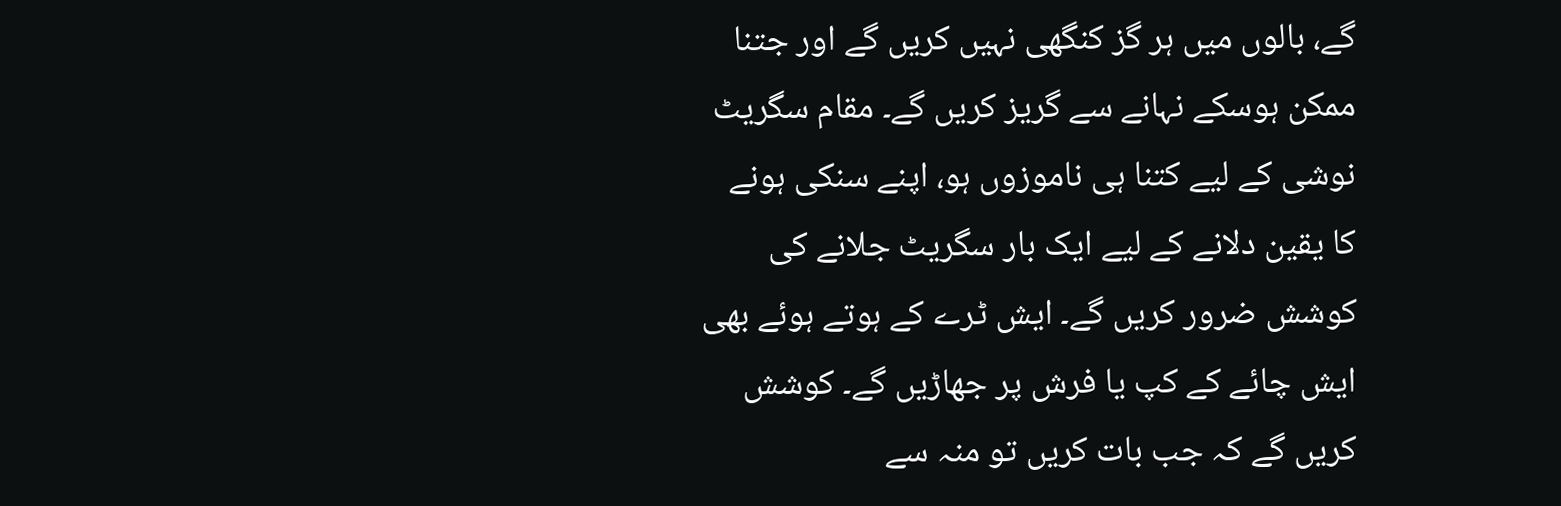گے، بالوں میں ہر گز کنگھی نہیں کریں گے اور جتنا ممکن ہوسکے نہانے سے گریز کریں گے۔ مقام سگریٹ نوشی کے لیے کتنا ہی ناموزوں ہو، اپنے سنکی ہونے کا یقین دلانے کے لیے ایک بار سگریٹ جلانے کی کوشش ضرور کریں گے۔ ایش ٹرے کے ہوتے ہوئے بھی ایش چائے کے کپ یا فرش پر جھاڑیں گے۔ کوشش کریں گے کہ جب بات کریں تو منہ سے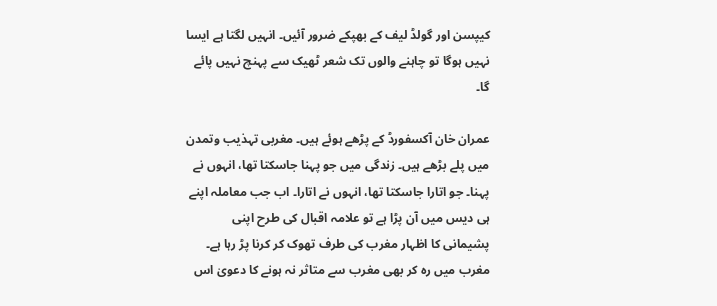کیپسن اور گولڈ لیف کے بھپکے ضرور آئیں۔ انہیں لگتا ہے ایسا نہیں ہوگا تو چاہنے والوں تک شعر ٹھیک سے پہنچ نہیں پائے گا۔

عمران خان آکسفورڈ کے پڑھے ہوئے ہیں۔ مغربی تہذیب وتمدن میں پلے بڑھے ہیں۔ زندگی میں جو پہنا جاسکتا تھا، انہوں نے پہنا۔ جو اتارا جاسکتا تھا، انہوں نے اتارا۔ اب جب معاملہ اپنے ہی دیس میں آن پڑا ہے تو علامہ اقبال کی طرح اپنی پشیمانی کا اظہار مغرب کی طرف تھوک کر کرنا پڑ رہا ہے۔ مغرب میں رہ کر بھی مغرب سے متاثر نہ ہونے کا دعویٰ اس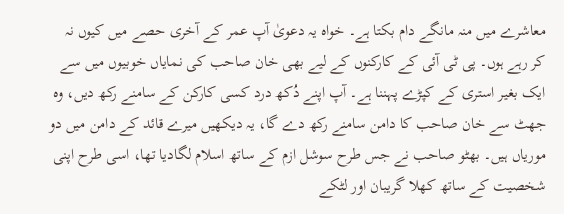معاشرے میں منہ مانگے دام بکتا ہے۔ خواہ یہ دعویٰ آپ عمر کے آخری حصے میں کیوں نہ کر رہے ہوں۔ پی ٹی آئی کے کارکنوں کے لیے بھی خان صاحب کی نمایاں خوبیوں میں سے ایک بغیر استری کے کپڑے پہننا ہے۔ آپ اپنے دُکھ درد کسی کارکن کے سامنے رکھ دیں، وہ جھٹ سے خان صاحب کا دامن سامنے رکھ دے گا، یہ دیکھیں میرے قائد کے دامن میں دو موریاں ہیں۔ بھٹو صاحب نے جس طرح سوشل ازم کے ساتھ اسلام لگادیا تھا، اسی طرح اپنی شخصیت کے ساتھ کھلا گریبان اور لٹکے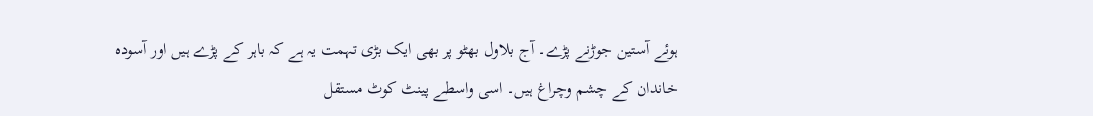ہوئے آستین جوڑنے پڑے۔ آج بلاول بھٹو پر بھی ایک بڑی تہمت یہ ہے کہ باہر کے پڑے ہیں اور آسودہ خاندان کے چشم وچراغ ہیں۔ اسی واسطے پینٹ کوٹ مستقل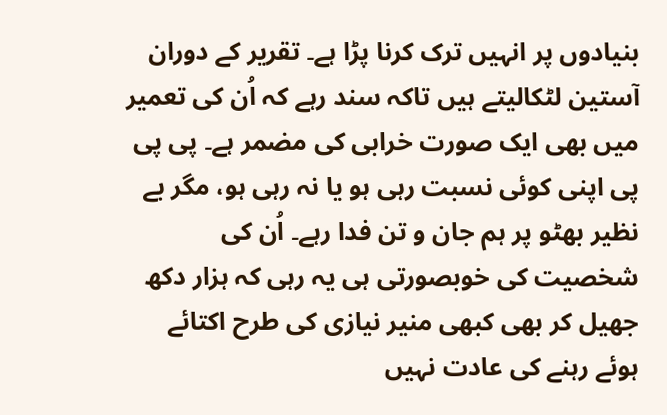بنیادوں پر انہیں ترک کرنا پڑا ہے۔ تقریر کے دوران آستین لٹکالیتے ہیں تاکہ سند رہے کہ اُن کی تعمیر میں بھی ایک صورت خرابی کی مضمر ہے۔ پی پی پی اپنی کوئی نسبت رہی ہو یا نہ رہی ہو، مگر بے نظیر بھٹو پر ہم جان و تن فدا رہے۔ اُن کی شخصیت کی خوبصورتی ہی یہ رہی کہ ہزار دکھ جھیل کر بھی کبھی منیر نیازی کی طرح اکتائے ہوئے رہنے کی عادت نہیں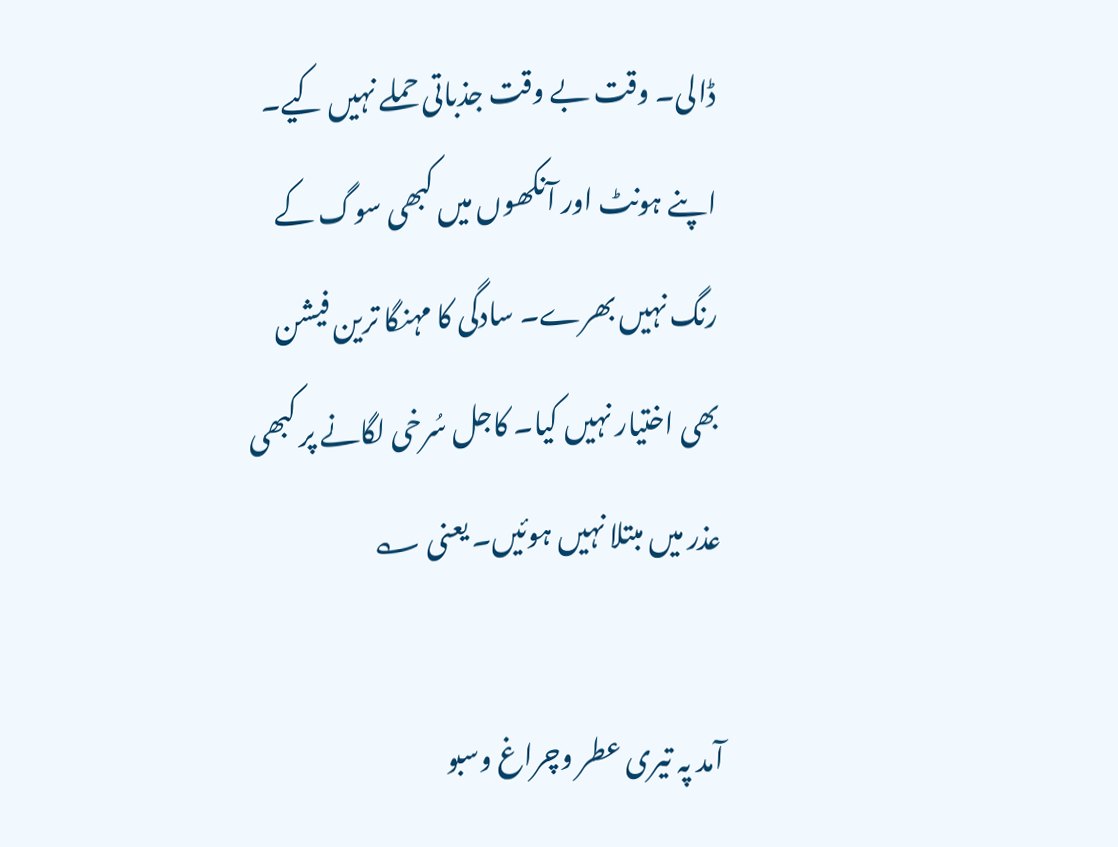ڈالی۔ وقت بے وقت جذباتی حملے نہیں کیے۔ اپنے ہونٹ اور آنکھوں میں کبھی سوگ کے رنگ نہیں بھرے۔ سادگی کا مہنگا ترین فیشن بھی اختیار نہیں کیا۔ کاجل سُرخی لگانے پر کبھی عذر میں مبتلا نہیں ہوئیں۔ یعنی ؎

آمد پہ تیری عطر وچراغ وسبو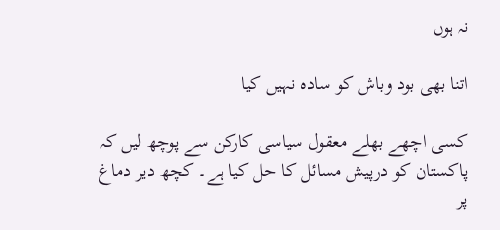نہ ہوں

اتنا بھی بود وباش کو سادہ نہیں کیا

کسی اچھے بھلے معقول سیاسی کارکن سے پوچھ لیں کہ پاکستان کو درپیش مسائل کا حل کیا ہے۔ کچھ دیر دماغ پر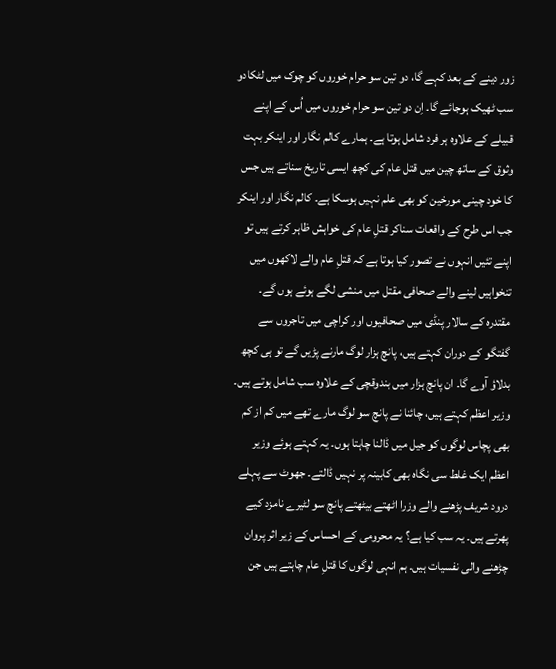زور دینے کے بعد کہے گا، دو تین سو حرام خوروں کو چوک میں لٹکادو سب ٹھیک ہوجائے گا۔ اِن دو تین سو حرام خوروں میں اُس کے اپنے قبیلے کے علاوہ ہر فرد شامل ہوتا ہے۔ ہمارے کالم نگار اور اینکر بہت وثوق کے ساتھ چین میں قتل عام کی کچھ ایسی تاریخ سناتے ہیں جس کا خود چینی مورخین کو بھی علم نہیں ہوسکا ہے۔ کالم نگار اور اینکر جب اس طرح کے واقعات سناکر قتلِ عام کی خواہش ظاہر کرتے ہیں تو اپنے تئیں انہوں نے تصور کیا ہوتا ہے کہ قتلِ عام والے لاکھوں میں تنخواہیں لینے والے صحافی مقتل میں منشی لگے ہوئے ہوں گے۔ مقتدرہ کے سالار پنڈی میں صحافیوں اور کراچی میں تاجروں سے گفتگو کے دوران کہتے ہیں، پانچ ہزار لوگ مارنے پڑیں گے تو ہی کچھ بدلاؤ آوے گا۔ ان پانچ ہزار میں بندوقچی کے علاوہ سب شامل ہوتے ہیں۔ وزیر اعظم کہتے ہیں، چائنا نے پانچ سو لوگ مارے تھے میں کم از کم بھی پچاس لوگوں کو جیل میں ڈالنا چاہتا ہوں۔ یہ کہتے ہوئے وزیر اعظم ایک غلط سی نگاہ بھی کابینہ پر نہیں ڈالتے۔ جھوٹ سے پہلے درود شریف پڑھنے والے وزرا اٹھتے بیٹھتے پانچ سو لٹیرے نامزد کیے پھرتے ہیں۔ یہ سب کیا ہے؟ یہ محرومی کے احساس کے زیر اثر پروان چڑھنے والی نفسیات ہیں۔ ہم انہی لوگوں کا قتلِ عام چاہتے ہیں جن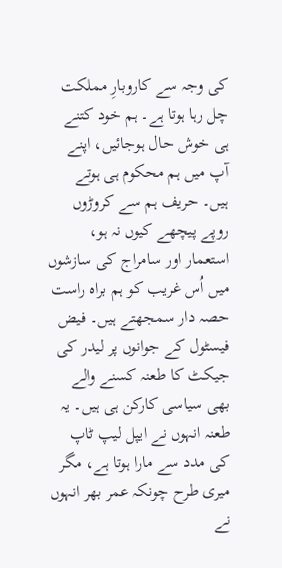کی وجہ سے کاروبارِ مملکت چل رہا ہوتا ہے۔ ہم خود کتنے ہی خوش حال ہوجائیں، اپنے آپ میں ہم محکوم ہی ہوتے ہیں۔ حریف ہم سے کروڑوں روپے پیچھے کیوں نہ ہو، استعمار اور سامراج کی سازشوں میں اُس غریب کو ہم براہ راست حصہ دار سمجھتے ہیں۔ فیض فیسٹول کے جوانوں پر لیدر کی جیکٹ کا طعنہ کسنے والے بھی سیاسی کارکن ہی ہیں۔ یہ طعنہ انہوں نے ایپل لیپ ٹاپ کی مدد سے مارا ہوتا ہے، مگر میری طرح چونکہ عمر بھر انہوں نے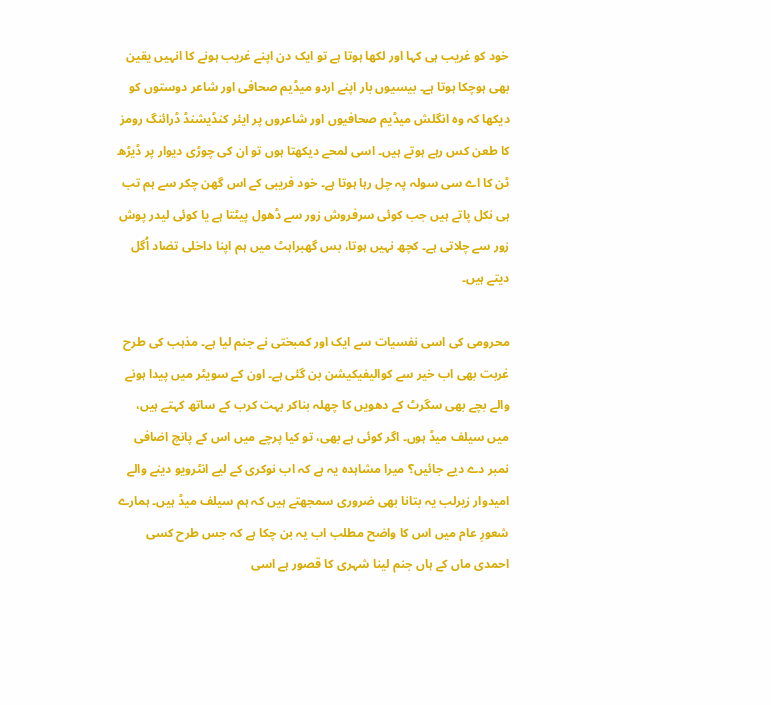خود کو غریب ہی کہا اور لکھا ہوتا ہے تو ایک دن اپنے غریب ہونے کا انہیں یقین بھی ہوچکا ہوتا ہے۔ بیسیوں بار اپنے اردو میڈیم صحافی اور شاعر دوستوں کو دیکھا کہ وہ انگلش میڈیم صحافیوں اور شاعروں پر ایئر کنڈیشنڈ ڈرائنگ رومز کا طعن کس رہے ہوتے ہیں۔ اسی لمحے دیکھتا ہوں تو ان کی چوڑی دیوار پر ڈیڑھ ٹن کا اے سی سولہ پہ چل رہا ہوتا ہے۔ خود فریبی کے اس گھن چکر سے ہم تب ہی نکل پاتے ہیں جب کوئی سرفروش زور سے ڈھول پیٹتا ہے یا کوئی لیدر پوش زور سے چلاتی ہے۔ کچھ نہیں ہوتا، بس گھبراہٹ میں ہم اپنا داخلی تضاد اُگل دیتے ہیں۔

محرومی کی اسی نفسیات سے ایک اور کمبختی نے جنم لیا ہے۔ مذہب کی طرح غربت بھی اب خیر سے کوالیفیکیشن بن گئی ہے۔ اون کے سویٹر میں پیدا ہونے والے بچے بھی سگرٹ کے دھویں کا چھلہ بناکر بہت کرب کے ساتھ کہتے ہیں، میں سیلف میڈ ہوں۔ اگر کوئی ہے بھی، تو کیا پرچے میں اس کے پانچ اضافی نمبر دے دیے جائیں؟ میرا مشاہدہ یہ ہے کہ اب نوکری کے لیے انٹرویو دینے والے امیدوار زیرلب یہ بتانا بھی ضروری سمجھتے ہیں کہ ہم سیلف میڈ ہیں۔ ہمارے شعورِ عام میں اس کا واضح مطلب اب یہ بن چکا ہے کہ جس طرح کسی احمدی ماں کے ہاں جنم لینا شہری کا قصور ہے اسی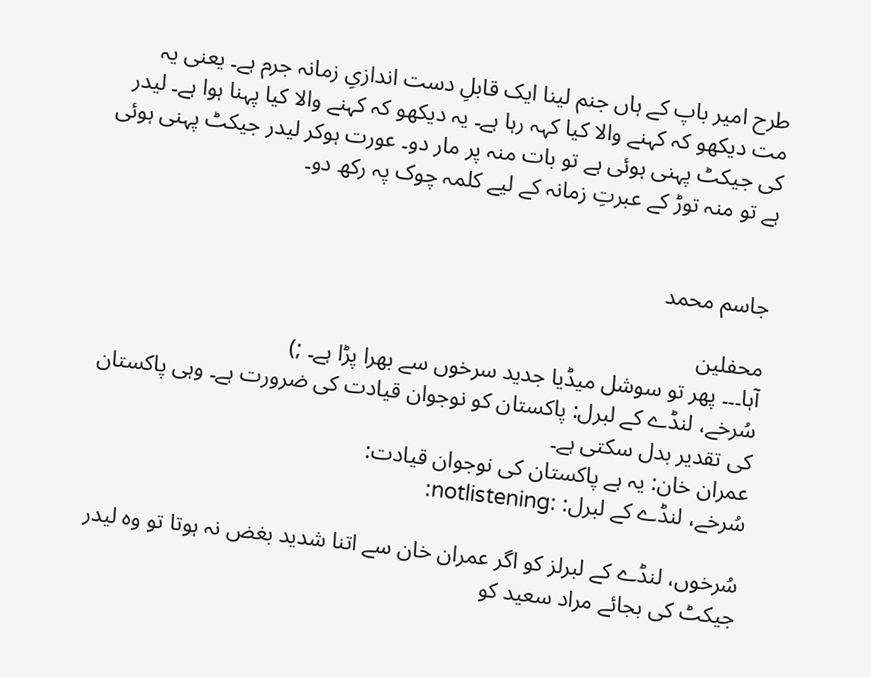طرح امیر باپ کے ہاں جنم لینا ایک قابلِ دست اندازیِ زمانہ جرم ہے۔ یعنی یہ مت دیکھو کہ کہنے والا کیا کہہ رہا ہے۔ یہ دیکھو کہ کہنے والا کیا پہنا ہوا ہے۔ لیدر کی جیکٹ پہنی ہوئی ہے تو بات منہ پر مار دو۔ عورت ہوکر لیدر جیکٹ پہنی ہوئی ہے تو منہ توڑ کے عبرتِ زمانہ کے لیے کلمہ چوک پہ رکھ دو۔


جاسم محمد

محفلین
آہا۔۔۔ پھر تو سوشل میڈیا جدید سرخوں سے بھرا پڑا ہے۔ ;)
سُرخے، لنڈے کے لبرل: پاکستان کو نوجوان قیادت کی ضرورت ہے۔ وہی پاکستان کی تقدیر بدل سکتی ہے۔
عمران خان: یہ ہے پاکستان کی نوجوان قیادت:
سُرخے، لنڈے کے لبرل: :notlistening:

سُرخوں، لنڈے کے لبرلز کو اگر عمران خان سے اتنا شدید بغض نہ ہوتا تو وہ لیدر جیکٹ کی بجائے مراد سعید کو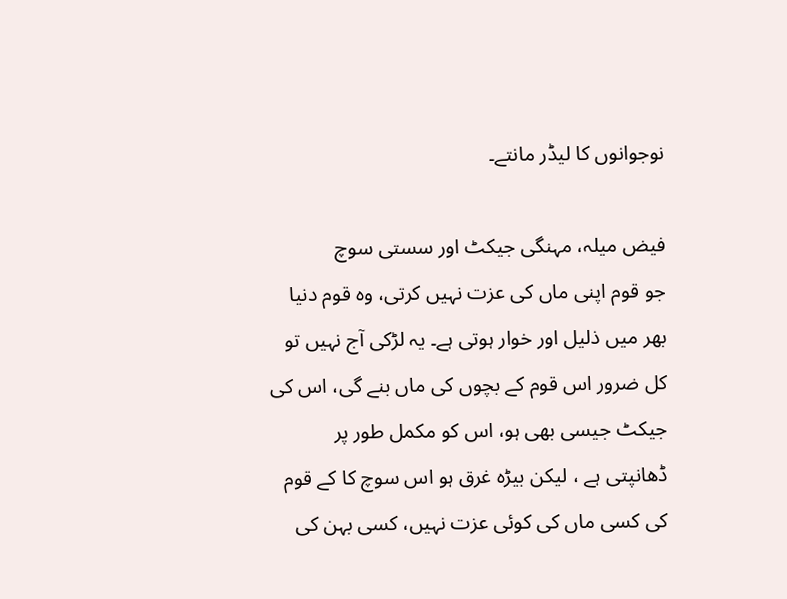نوجوانوں کا لیڈر مانتے۔

فیض میلہ، مہنگی جیکٹ اور سستی سوچ
جو قوم اپنی ماں کی عزت نہیں کرتی، وہ قوم دنیا بھر میں ذلیل اور خوار ہوتی ہے۔ یہ لڑکی آج نہیں تو کل ضرور اس قوم کے بچوں کی ماں بنے گی، اس کی جیکٹ جیسی بھی ہو، اس کو مکمل طور پر ڈھانپتی ہے ، لیکن بیڑہ غرق ہو اس سوچ کا کے قوم کی کسی ماں کی کوئی عزت نہیں، کسی بہن کی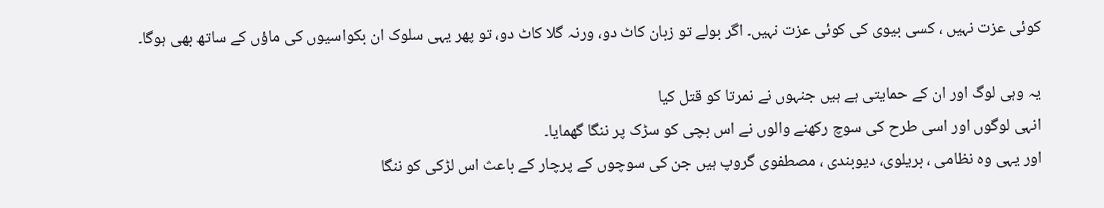کوئی عزت نہیں ، کسی بیوی کی کوئی عزت نہیں۔ اگر بولے تو زبان کاٹ دو، ورنہ گلا کاٹ دو، تو پھر یہی سلوک ان بکواسیوں کی ماؤں کے ساتھ بھی ہوگا۔

یہ وہی لوگ اور ان کے حمایتی ہے ہیں جنہوں نے نمرتا کو قتل کیا
انہی لوگوں اور اسی طرح کی سوچ رکھنے والوں نے اس بچی کو سڑک پر ننگا گھمایا۔
اور یہی وہ نظامی ، بریلوی، دیوبندی ، مصطفوی گروپ ہیں جن کی سوچوں کے پرچار کے باعث اس لڑکی کو ننگا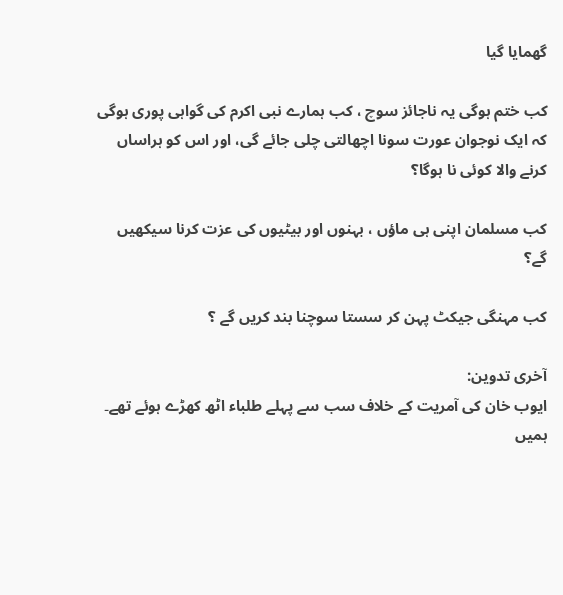گھمایا گیا

کب ختم ہوگی یہ ناجائز سوچ ، کب ہمارے نبی اکرم کی گواہی پوری ہوگی کہ ایک نوجوان عورت سونا اچھالتی چلی جائے گی، اور اس کو ہراساں کرنے والا کوئی نا ہوگا؟

کب مسلمان اپنی ہی ماؤں ، بہنوں اور بیٹیوں کی عزت کرنا سیکھیں گے؟

کب مہنگی جیکٹ پہن کر سستا سوچنا بند کریں گے ؟

آخری تدوین:
ایوب خان کی آمریت کے خلاف سب سے پہلے طلباء اٹھ کھڑے ہوئے تھے۔ ہمیں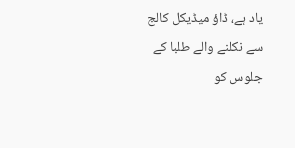یاد ہے، ڈاؤ میڈیکل کالج سے نکلنے والے طلبا کے جلوس کو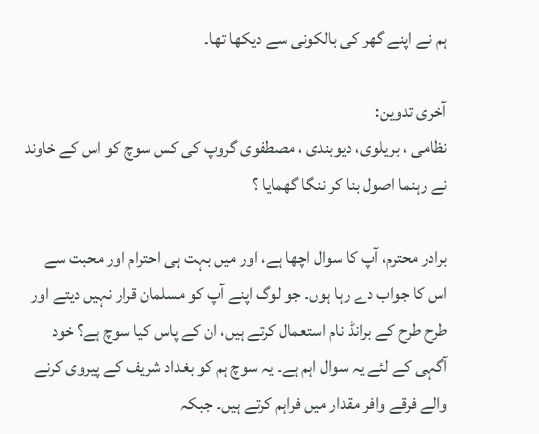ہم نے اپنے گھر کی بالکونی سے دیکھا تھا۔

آخری تدوین:
نظامی ، بریلوی، دیوبندی ، مصطفوی گروپ کی کس سوچ کو اس کے خاوند نے رہنما اصول بنا کر ننگا گھمایا ؟

برادر محترم، آپ کا سوال اچھا ہے، اور میں بہت ہی احترام اور محبت سے اس کا جواب دے رہا ہوں۔ جو لوگ اپنے آپ کو مسلمان قرار نہیں دیتے اور طرح طرح کے برانڈ نام استعمال کرتے ہیں، ان کے پاس کیا سوچ ہے؟ خود آگہی کے لئے یہ سوال اہم ہے۔ یہ سوچ ہم کو بغداد شریف کے پیروی کرنے والے فرقے وافر مقدار میں فراہم کرتے ہیں۔ جبکہ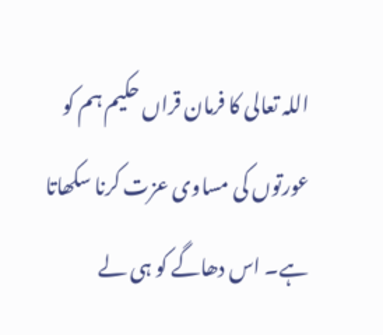اللہ تعالی کا فرمان قراں حکیم ہم کو عورتوں کی مساوی عزت کرنا سکھاتا ہے۔ اس دھاگے کو ہی لے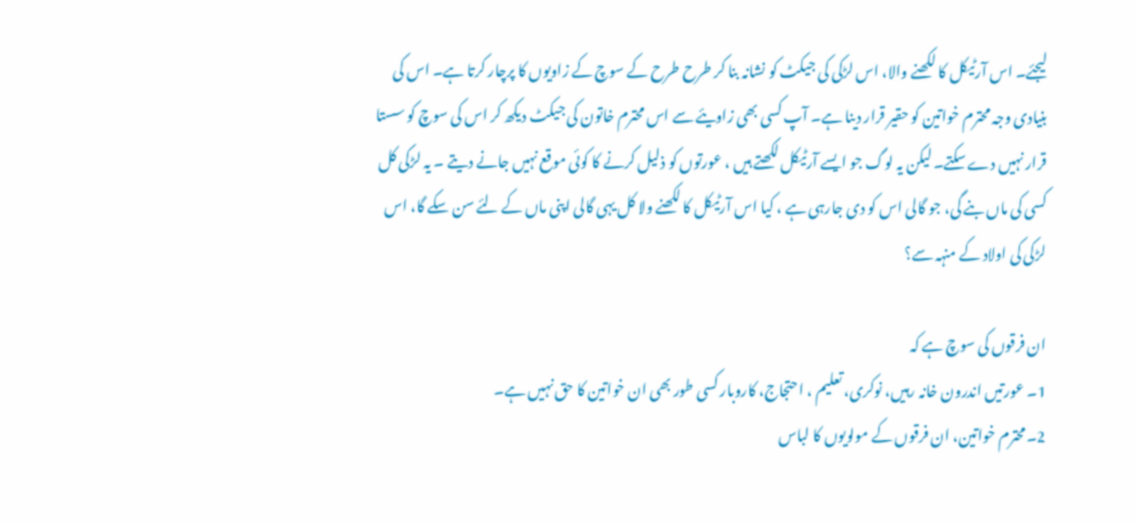لیجئے۔ اس آرٹیکل کا لکھنے والا، اس لڑکی کی جیکٹ کو نشانہ بنا کر طرح طرح کے سوچ کے زاویوں کا پرچار کرتا ہے۔ اس کی بنیادی وجہ محترم خواتین کو حقیر قرار دینا ہے۔ آپ کسی بھی زاویئے سے اس محترم خاتون کی جیکٹ دیکھ کر اس کی سوچ کو سستا قرار نہیں دے سکتے۔ لیکن یہ لوگ جو ایسے آرٹیکل لکھتے ہیں ، عورتوں کو ذلیل کرنے کا کوئی موقع نہیں جانے دیتے ۔ یہ لڑکی کل کسی کی ماں بنے گی، جو گالی اس کو دی جارہی ہے ، کیا اس آرٹیکل کا لکھنے ولا کل یہی گالی اپنی ماں کے لئے سن سکے گا، اس لڑکی کی اولاد کے منہہ سے؟

ان فرقوں کی سوچ ہے کہ
1۔ عورتیں اندرون خانہ رہیں، نوکری، تعلیم ، احتجاج، کاروبار کسی طور بھی ان خواتین کا حق نہیں ہے۔
2۔محترم خواتین، ان فرقوں کے مولویوں کا لباس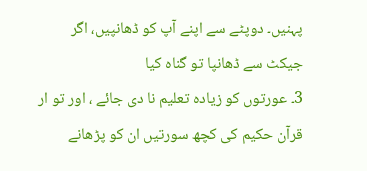پہنیں۔ دوپٹے سے اپنے آپ کو ڈھانپیں، اگر جیکٹ سے ڈھانپا تو گناہ کیا
3۔ عورتوں کو زیادہ تعلیم نا دی جائے ، اور تو ار قرآن حکیم کی کچھ سورتیں ان کو پڑھانے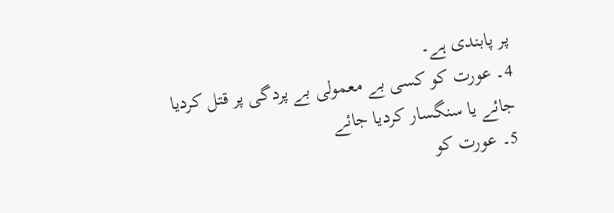پر پابندی ہے۔
4۔ عورت کو کسی بے معمولی بے پردگی پر قتل کردیا جائے یا سنگسار کردیا جائے
5۔ عورت کو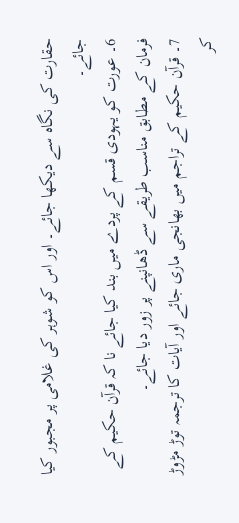حقارت کی نگاہ سے دیکھا جائے۔ اور اس کو شوہر کی غلامی پر مجبور کیا جائے۔
6۔ عورت کو یہودی قسم کے پردے میں بند کیا جائے نا کہ قرآن حکیم کے فرمان کے مطابق مناسب طریقے سے ڈھانپنے پر زور دیا جائے۔
7۔ قرآن حکیم کے تراجم میں بھانجی ماری جائے اور آیات کا ترجمہ توڑ مڑوڑ کر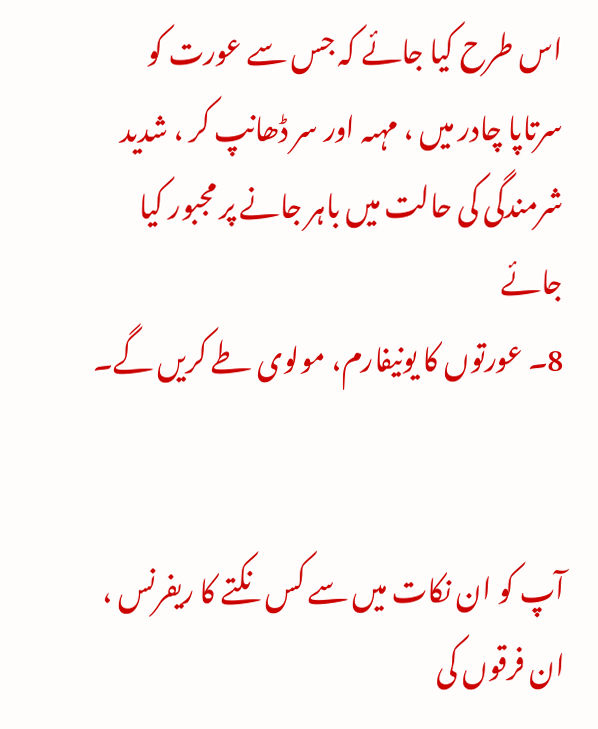اس طرح کیا جائے کہ جس سے عورت کو سرتاپا چادر میں ، مہںہ اور سر ڈھانپ کر ، شدید شرمندگی کی حالت میں باہر جانے پر مجبور کیا جائے
8۔ عورتوں کا یونیفارم، مولوی طے کریں گے۔


آپ کو ان نکات میں سے کس نکتے کا ریفرنس ، ان فرقوں کی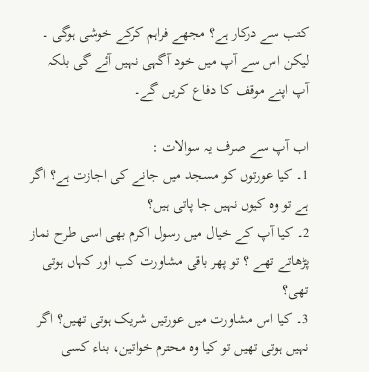کتب سے درکار ہے؟ مجھے فراہم کرکے خوشی ہوگی ۔ لیکن اس سے آپ میں خود آگہی نہیں آئے گی بلکہ آپ اپنے موقف کا دفاع کریں گے۔

اب آپ سے صرف یہ سوالات :
1۔ کیا عورتوں کو مسجد میں جانے کی اجازت ہے؟ اگر ہے تو وہ کیوں نہیں جا پاتی ہیں؟
2۔ کیا آپ کے خیال میں رسول اکرم بھی اسی طرح نماز پڑھاتے تھے ؟ تو پھر باقی مشاورت کب اور کہاں ہوتی تھی؟
3۔ کیا اس مشاورت میں عورتیں شریک ہوتی تھیں؟ اگر نہیں ہوتی تھیں تو کیا وہ محترم خواتین، بناء کسی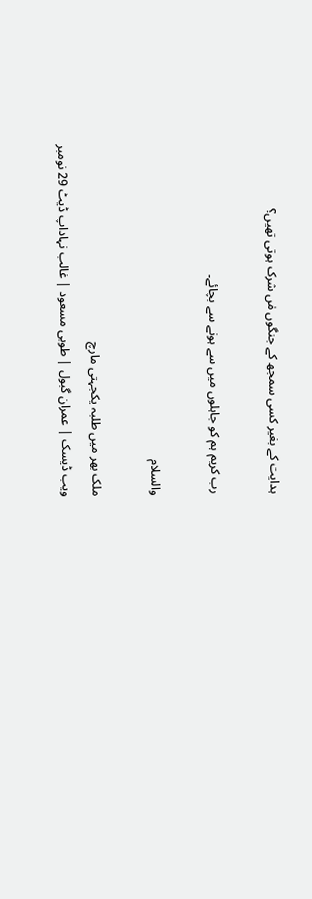ہدایت کے بغیر کسی سمجھ کے جنگوں مٰں شرک ہوتی تھیں؟

رب کریم ہم کو جاہلوں میں سے ہونے سے بچائے۔

والسلام

ملک بھر میں طلبہ یکجہتی مارچ
ویب ڈیسک | عمران گبول | طوبی مسعود | غالب نہاداپ ڈیٹ 29 نومبر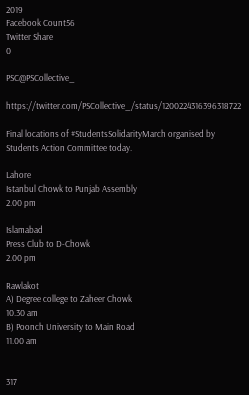2019
Facebook Count56
Twitter Share
0

PSC@PSCollective_

https://twitter.com/PSCollective_/status/1200224316396318722

Final locations of #StudentsSolidarityMarch organised by Students Action Committee today.

Lahore
Istanbul Chowk to Punjab Assembly
2.00 pm

Islamabad
Press Club to D-Chowk
2.00 pm

Rawlakot
A) Degree college to Zaheer Chowk
10.30 am
B) Poonch University to Main Road
11.00 am


317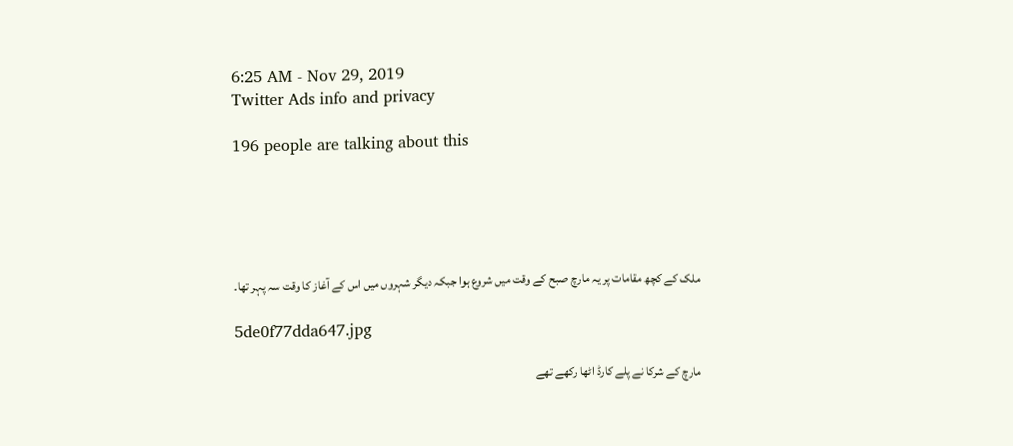6:25 AM - Nov 29, 2019
Twitter Ads info and privacy

196 people are talking about this





ملک کے کچھ مقامات پر یہ مارچ صبح کے وقت میں شروع ہوا جبکہ دیگر شہروں میں اس کے آغاز کا وقت سہ پہر تھا۔

5de0f77dda647.jpg

مارچ کے شرکا نے پلے کارڈ اٹھا رکھے تھے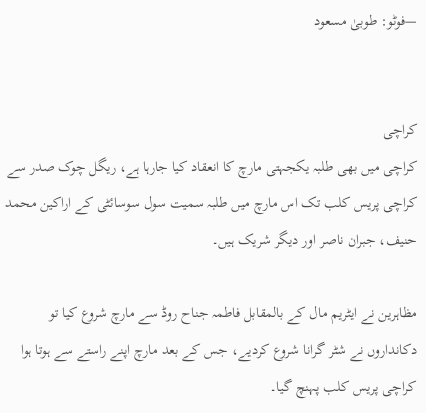—فوٹو: طوبیٰ مسعود


کراچی
کراچی میں بھی طلبہ یکجہتی مارچ کا انعقاد کیا جارہا ہے، ریگل چوک صدر سے کراچی پریس کلب تک اس مارچ میں طلبہ سمیت سول سوسائٹی کے اراکین محمد حنیف، جبران ناصر اور دیگر شریک ہیں۔

مظاہرین نے ایٹریم مال کے بالمقابل فاطمہ جناح روڈ سے مارچ شروع کیا تو دکانداروں نے شٹر گرانا شروع کردیے، جس کے بعد مارچ اپنے راستے سے ہوتا ہوا کراچی پریس کلب پہنچ گیا۔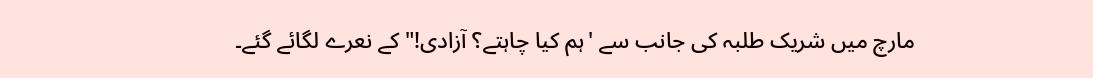مارچ میں شریک طلبہ کی جانب سے 'ہم کیا چاہتے؟ آزادی!" کے نعرے لگائے گئے۔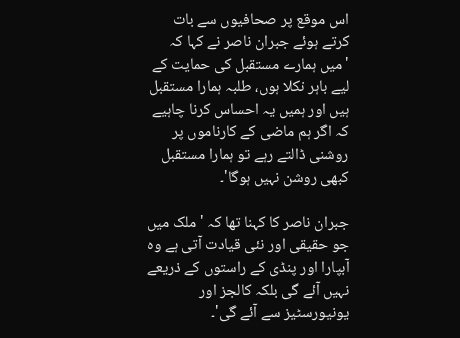اس موقع پر صحافیوں سے بات کرتے ہوئے جبران ناصر نے کہا کہ 'میں ہمارے مستقبل کی حمایت کے لیے باہر نکلا ہوں، طلبہ ہمارا مستقبل ہیں اور ہمیں یہ احساس کرنا چاہیے کہ اگر ہم ماضی کے کارناموں پر روشنی ڈالتے رہے تو ہمارا مستقبل کبھی روشن نہیں ہوگا'۔

جبران ناصر کا کہنا تھا کہ 'ملک میں جو حقیقی اور نئی قیادت آتی ہے وہ آبپارا اور پنڈی کے راستوں کے ذریعے نہیں آئے گی بلکہ کالجز اور یونیورسٹیز سے آئے گی'۔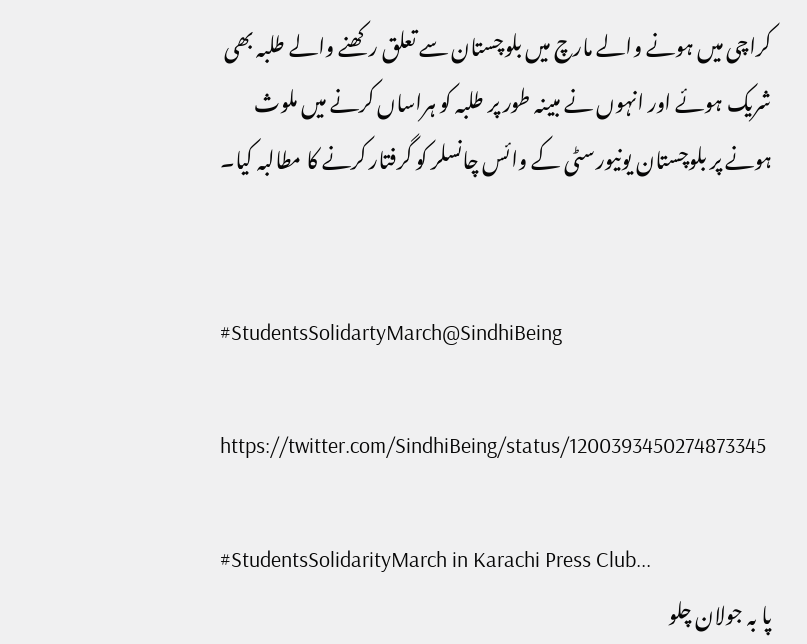کراچی میں ہونے والے مارچ میں بلوچستان سے تعلق رکھنے والے طلبہ بھی شریک ہوئے اور انہوں نے مبینہ طور پر طلبہ کو ہراساں کرنے میں ملوث ہونے پر بلوچستان یونیورسٹی کے وائس چانسلر کو گرفتار کرنے کا مطالبہ کیا۔


#StudentsSolidartyMarch@SindhiBeing

https://twitter.com/SindhiBeing/status/1200393450274873345

#StudentsSolidarityMarch in Karachi Press Club...
پا بہ جولان چلو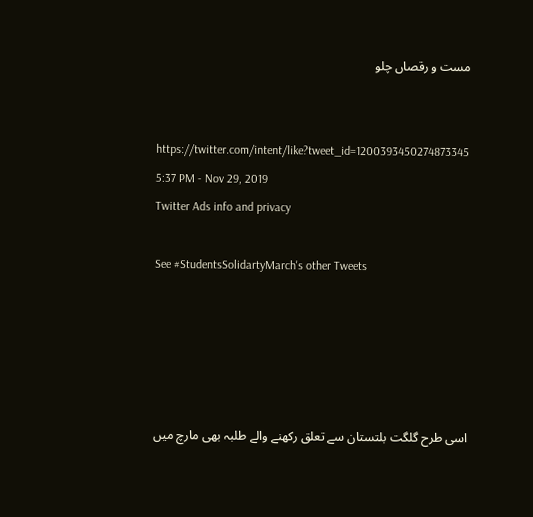مست و رقصاں چلو


https://twitter.com/intent/like?tweet_id=1200393450274873345
5:37 PM - Nov 29, 2019
Twitter Ads info and privacy

See #StudentsSolidartyMarch's other Tweets





اسی طرح گلگت بلتستان سے تعلق رکھنے والے طلبہ بھی مارچ میں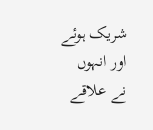شریک ہوئے اور انہوں نے علاقے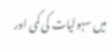میں سہولیات کی کمی اور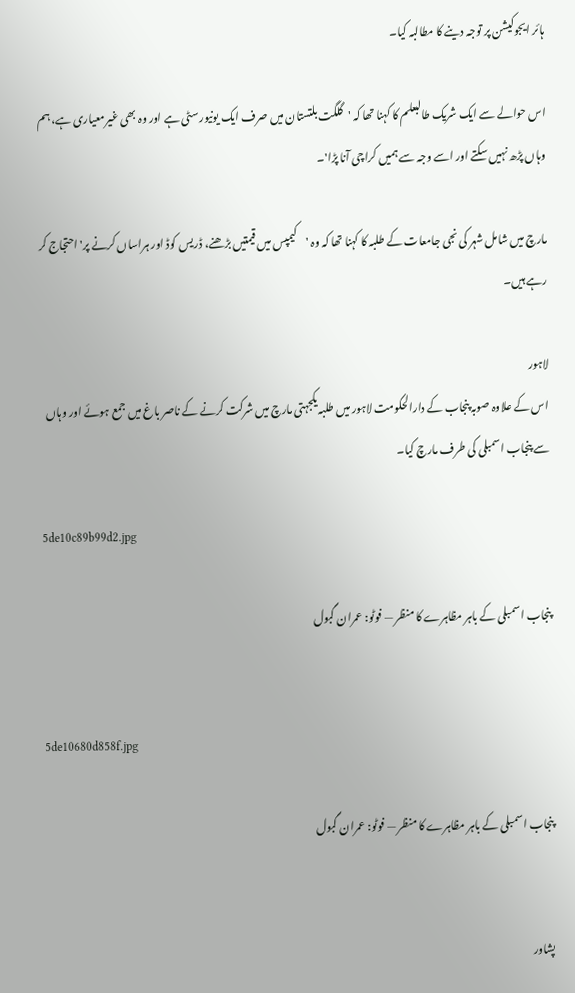ہائر ایجوکیشن پر توجہ دینے کا مطالبہ کیا۔

اس حوالے سے ایک شریک طالبعلم کا کہنا تھا کہ 'گلگت بلتستان میں صرف ایک یونیورسٹی ہے اور وہ بھی غیرمعیاری ہے، ہم وہاں پڑھ نہیں سکتے اور اسے وجہ سے ہمیں کراچی آنا پڑا'۔

مارچ میں شامل شہر کی نجی جامعات کے طلبہ کا کہنا تھا کہ وہ 'کیمپس میں قیمتیں بڑھنے، ڈریس کوڈ اور ہراساں کرنے پر' احتجاج کر رہے ہیں۔

لاہور
اس کے علاوہ صوبہ پنجاب کے دارالحکومت لاہور میں طلبہ یکجہتی مارچ میں شرکت کرنے کے ناصر باغ میں جمع ہوئے اور وہاں سے پنجاب اسمبلی کی طرف مارچ کیا۔

5de10c89b99d2.jpg

پنجاب اسمبلی کے باہر مظاہرے کا منظر — فوٹو: عمران گبول


5de10680d858f.jpg

پنجاب اسمبلی کے باہر مظاہرے کا منظر — فوٹو: عمران گبول


پشاور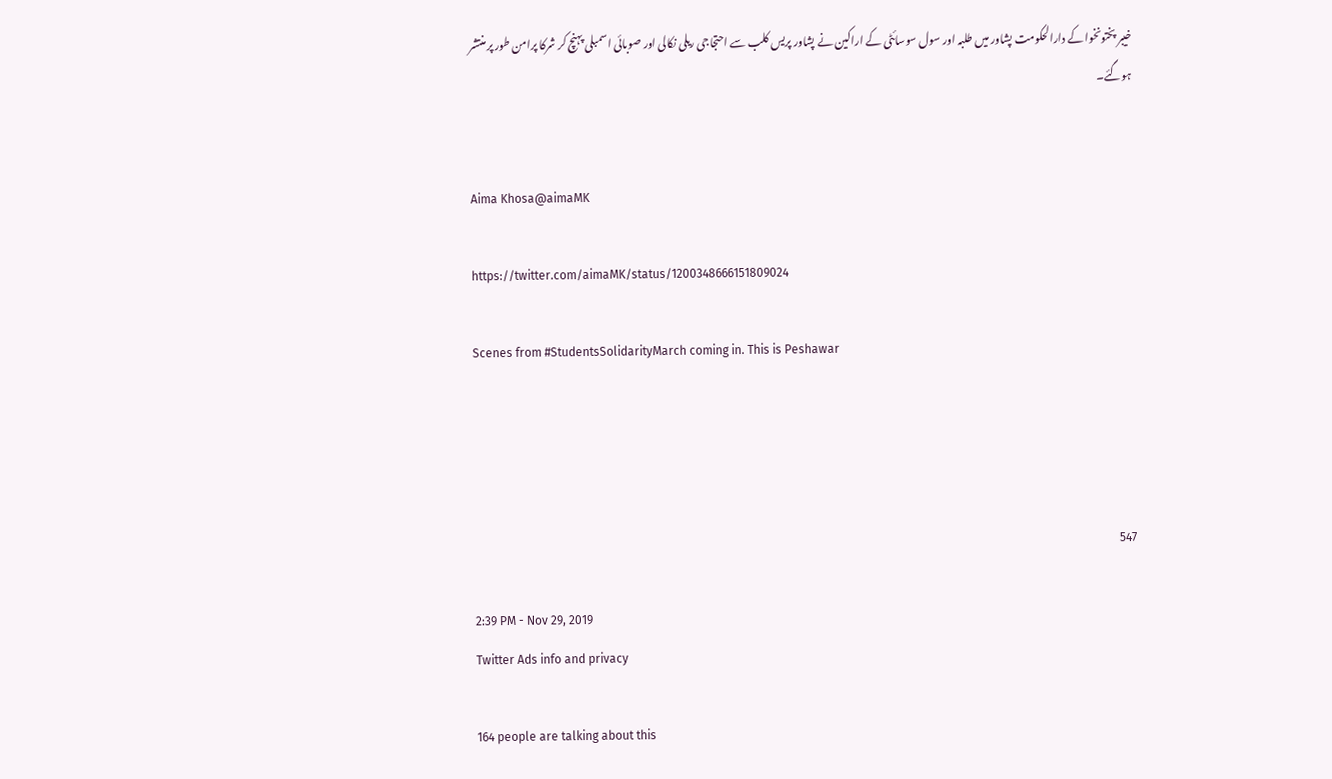خیبر پختونخوا کے دارالحکومت پشاور میں طلبہ اور سول سوسائٹی کے اراکین نے پشاور پریس کلب سے احتجاجی ریلی نکالی اور صوبائی اسمبلی پہنچ کر شرکا پرامن طور پر منتشر ہوگئے۔


Aima Khosa@aimaMK

https://twitter.com/aimaMK/status/1200348666151809024

Scenes from #StudentsSolidarityMarch coming in. This is Peshawar




547

2:39 PM - Nov 29, 2019
Twitter Ads info and privacy

164 people are talking about this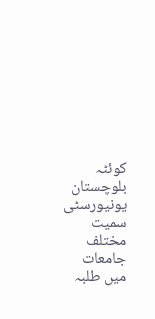کوئٹہ
بلوچستان یونیورسٹی سمیت مختلف جامعات میں طلبہ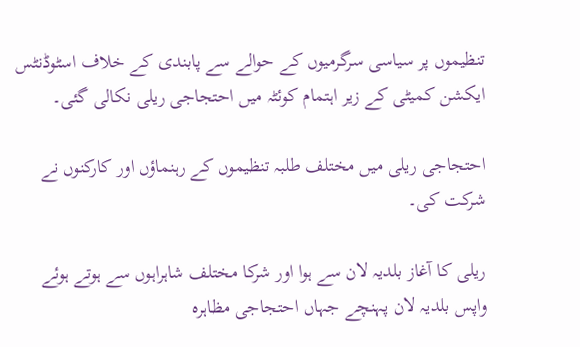تنظیموں پر سیاسی سرگرمیوں کے حوالے سے پابندی کے خلاف اسٹوڈنٹس ایکشن کمیٹی کے زیر اہتمام کوئٹہ میں احتجاجی ریلی نکالی گئی۔

احتجاجی ریلی میں مختلف طلبہ تنظیموں کے رہنماؤں اور کارکنوں نے شرکت کی۔

ریلی کا آغاز بلدیہ لان سے ہوا اور شرکا مختلف شاہراہوں سے ہوتے ہوئے واپس بلدیہ لان پہنچے جہاں احتجاجی مظاہرہ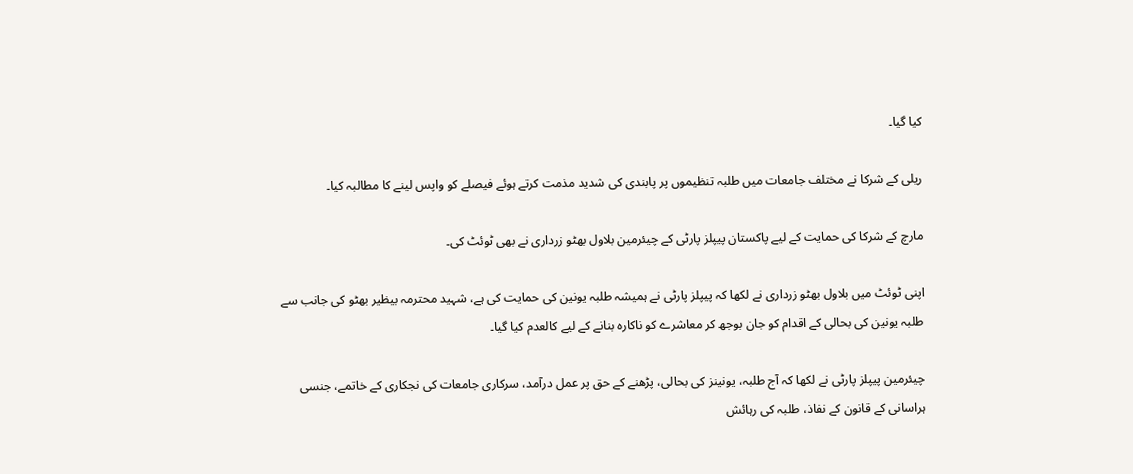کیا گیا۔

ریلی کے شرکا نے مختلف جامعات میں طلبہ تنظیموں پر پابندی کی شدید مذمت کرتے ہوئے فیصلے کو واپس لینے کا مطالبہ کیا۔

مارچ کے شرکا کی حمایت کے لیے پاکستان پیپلز پارٹی کے چیئرمین بلاول بھٹو زرداری نے بھی ٹوئٹ کی۔

اپنی ٹوئٹ میں بلاول بھٹو زرداری نے لکھا کہ پیپلز پارٹی نے ہمیشہ طلبہ یونین کی حمایت کی ہے، شہید محترمہ بیظیر بھٹو کی جانب سے طلبہ یونین کی بحالی کے اقدام کو جان بوجھ کر معاشرے کو ناکارہ بنانے کے لیے کالعدم کیا گیا۔

چیئرمین پیپلز پارٹی نے لکھا کہ آج طلبہ، یونینز کی بحالی، پڑھنے کے حق پر عمل درآمد، سرکاری جامعات کی نجکاری کے خاتمے، جنسی ہراسانی کے قانون کے نفاذ، طلبہ کی رہائش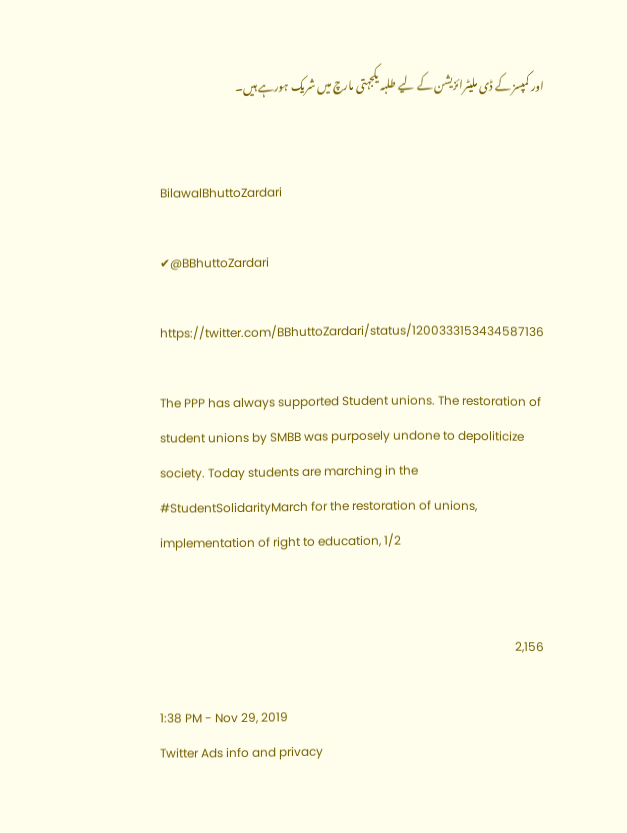اور کمپسز کے ڈی ملیٹرائزیشن کے لیے طلبہ یکجہتی مارچ میں شریک ہورہے ہیں۔


BilawalBhuttoZardari

✔@BBhuttoZardari

https://twitter.com/BBhuttoZardari/status/1200333153434587136

The PPP has always supported Student unions. The restoration of student unions by SMBB was purposely undone to depoliticize society. Today students are marching in the #StudentSolidarityMarch for the restoration of unions, implementation of right to education, 1/2


2,156

1:38 PM - Nov 29, 2019
Twitter Ads info and privacy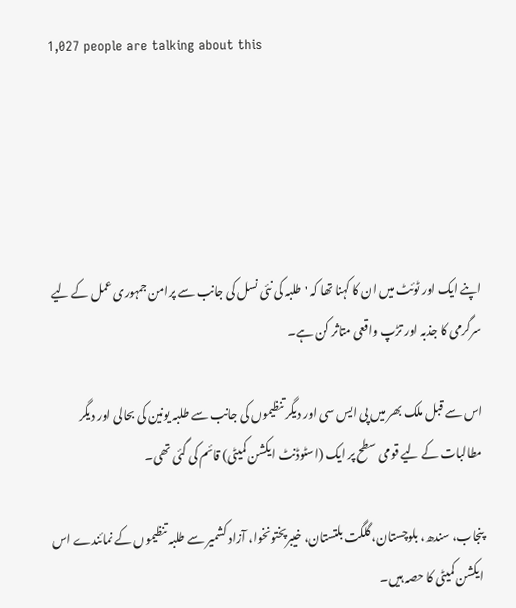1,027 people are talking about this





اپنے ایک اور ٹوئٹ میں ان کا کہنا تھا کہ 'طلبہ کی نئی نسل کی جانب سے پرامن جمہوری عمل کے لیے سرگرمی کا جذبہ اور تڑپ واقعی متاثر کن ہے۔

اس سے قبل ملک بھر میں پی ایس سی اور دیگر تنظیموں کی جانب سے طلبہ یونین کی بحالی اور دیگر مطالبات کے لیے قومی سطح پر ایک (اسٹوڈنٹ ایکشن کمیٹی) قائم کی گئی تھی۔

پنجاب، سندھ، بلوچستان، گلگت بلتستان، خیبرپختونخوا، آزاد کشمیر سے طلبہ تنظیموں کے نمائندے اس ایکشن کمیٹی کا حصہ ہیں۔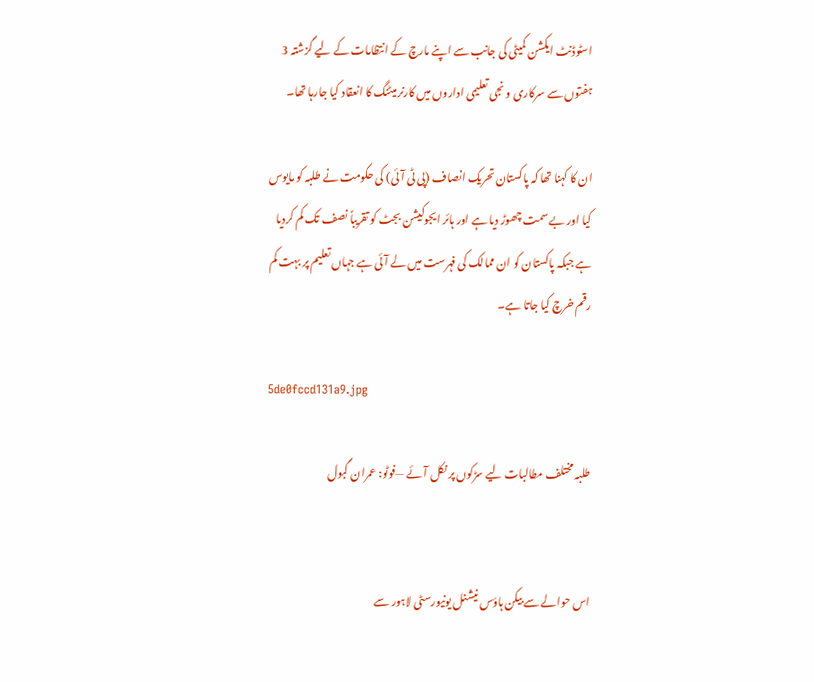اسٹوڈنٹ ایکشن کمیٹی کی جانب سے اپنے مارچ کے انتظامات کے لیے گزشتہ 3 ہفتوں سے سرکاری و نجی تعلیمی اداروں میں کارنر میٹنگ کا انعقاد کیا جارہا تھا۔

ان کا کہنا تھا کہ پاکستان تحریک انصاف (پی ٹی آئی) کی حکومت نے طلبہ کو مایوس کیا اور بے سمت چھوڑ دیا ہے اور ہائر ایجوکیشن بجٹ کو تقریباً نصف تک کم کردیا ہے جبکہ پاکستان کو ان ممالک کی فہرست میں لے آئی ہے جہاں تعلیم پر بہت کم رقم خرچ کیا جاتا ہے۔

5de0fccd131a9.jpg

طلبہ مختلف مطالبات لیے سڑکوں پر نکل آئے —فوٹو: عمران گبول


اس حوالے سے بیکن ہاؤس نیشنل یونیورسٹی لاہور سے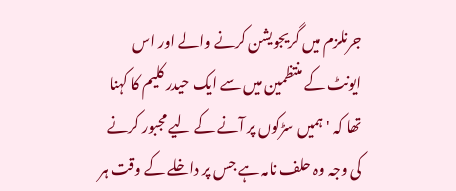جرنلزم میں گریجویشن کرنے والے اور اس ایونٹ کے منتظمین میں سے ایک حیدر کلیم کا کہنا تھا کہ 'ہمیں سڑکوں پر آنے کے لیے مجبور کرنے کی وجہ وہ حلف نامہ ہے جس پر داخلے کے وقت ہر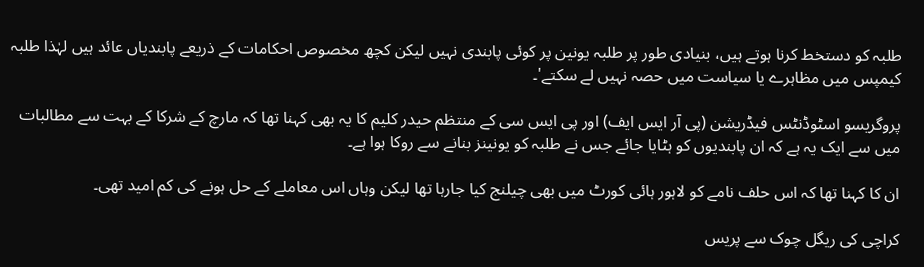طلبہ کو دستخط کرنا ہوتے ہیں، بنیادی طور پر طلبہ یونین پر کوئی پابندی نہیں لیکن کچھ مخصوص احکامات کے ذریعے پابندیاں عائد ہیں لہٰذا طلبہ کیمپس میں مظاہرے یا سیاست میں حصہ نہیں لے سکتے'۔

پروگریسو اسٹوڈنٹس فیڈریشن (پی آر ایس ایف) اور پی ایس سی کے منتظم حیدر کلیم کا یہ بھی کہنا تھا کہ مارچ کے شرکا کے بہت سے مطالبات میں سے ایک یہ ہے کہ ان پابندیوں کو ہٹایا جائے جس نے طلبہ کو یونینز بنانے سے روکا ہوا ہے۔

ان کا کہنا تھا کہ اس حلف نامے کو لاہور ہائی کورٹ میں بھی چیلنج کیا جارہا تھا لیکن وہاں اس معاملے کے حل ہونے کی کم امید تھی۔

کراچی کی ریگل چوک سے پریس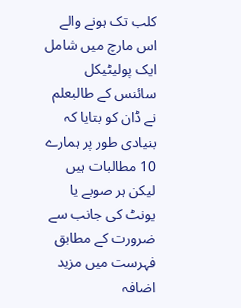کلب تک ہونے والے اس مارچ میں شامل ایک پولیٹیکل سائنس کے طالبعلم نے ڈان کو بتایا کہ بنیادی طور پر ہمارے 10 مطالبات ہیں لیکن ہر صوبے یا یونٹ کی جانب سے ضرورت کے مطابق فہرست میں مزید اضافہ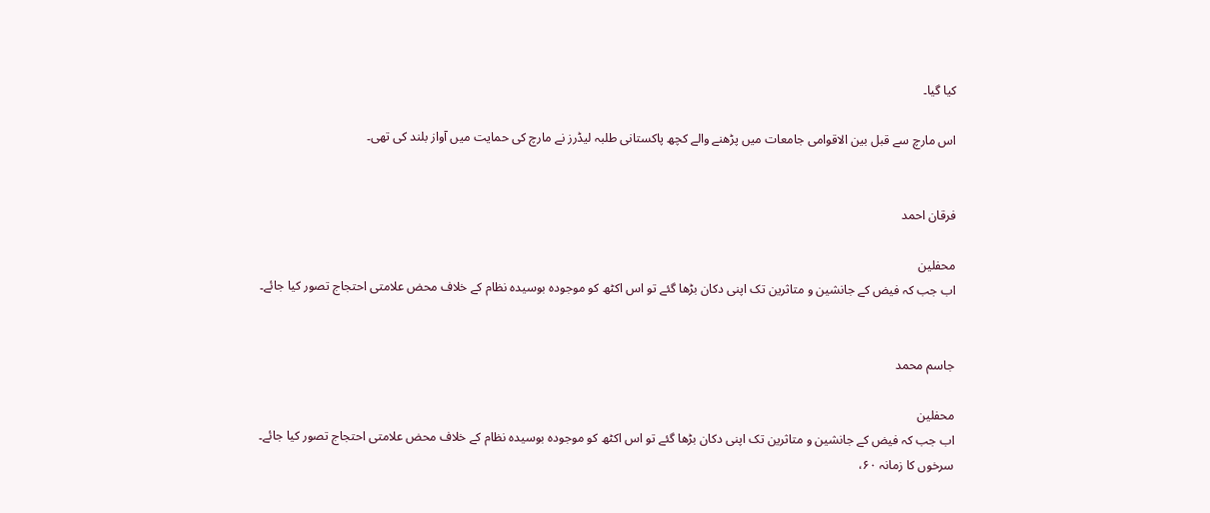کیا گیا۔

اس مارچ سے قبل بین الاقوامی جامعات میں پڑھنے والے کچھ پاکستانی طلبہ لیڈرز نے مارچ کی حمایت میں آواز بلند کی تھی۔


فرقان احمد

محفلین
اب جب کہ فیض کے جانشین و متاثرین تک اپنی دکان بڑھا گئے تو اس اکٹھ کو موجودہ بوسیدہ نظام کے خلاف محض علامتی احتجاج تصور کیا جائے۔


جاسم محمد

محفلین
اب جب کہ فیض کے جانشین و متاثرین تک اپنی دکان بڑھا گئے تو اس اکٹھ کو موجودہ بوسیدہ نظام کے خلاف محض علامتی احتجاج تصور کیا جائے۔
سرخوں کا زمانہ ۶۰،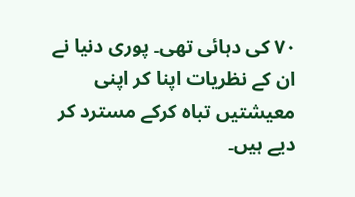۷۰ کی دہائی تھی۔ پوری دنیا نے ان کے نظریات اپنا کر اپنی معیشتیں تباہ کرکے مسترد کر دیے ہیں۔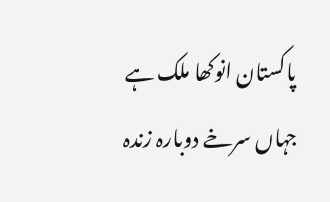پاکستان انوکھا ملک ہے جہاں سرخے دوبارہ زندہ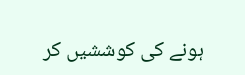ہونے کی کوششیں کر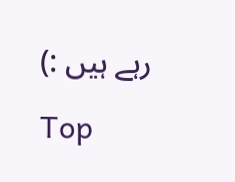رہے ہیں :)

Top